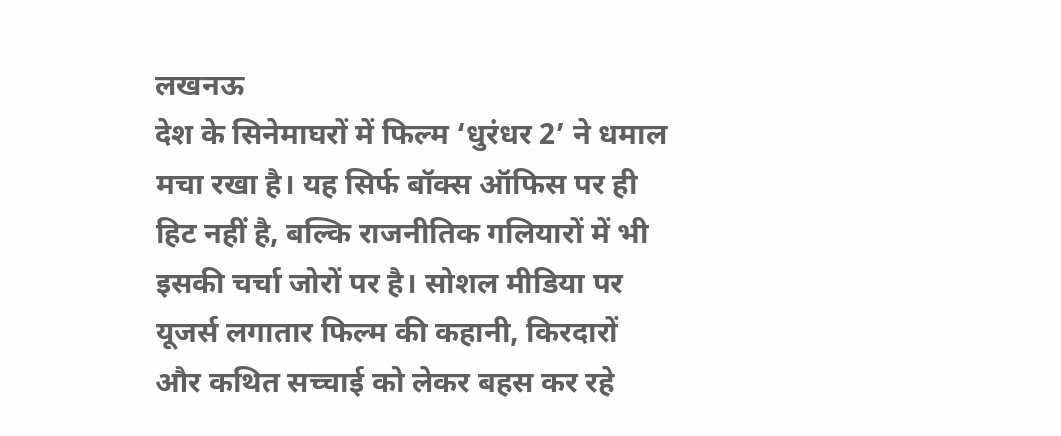लखनऊ
देश के सिनेमाघरों में फिल्म ‘धुरंधर 2’ ने धमाल मचा रखा है। यह सिर्फ बॉक्स ऑफिस पर ही हिट नहीं है, बल्कि राजनीतिक गलियारों में भी इसकी चर्चा जोरों पर है। सोशल मीडिया पर यूजर्स लगातार फिल्म की कहानी, किरदारों और कथित सच्चाई को लेकर बहस कर रहे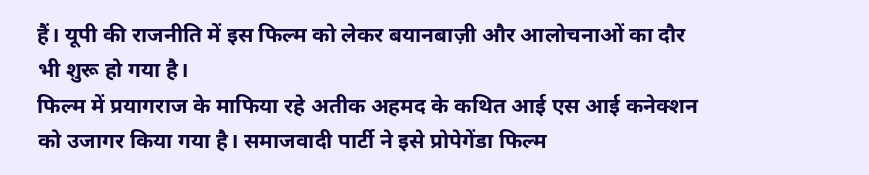हैं। यूपी की राजनीति में इस फिल्म को लेकर बयानबाज़ी और आलोचनाओं का दौर भी शुरू हो गया है।
फिल्म में प्रयागराज के माफिया रहे अतीक अहमद के कथित आई एस आई कनेक्शन को उजागर किया गया है। समाजवादी पार्टी ने इसे प्रोपेगेंडा फिल्म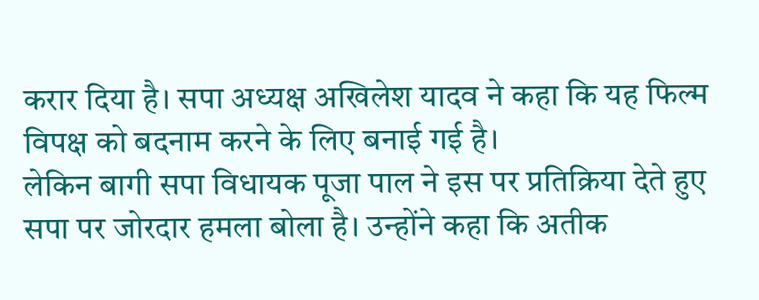करार दिया है। सपा अध्यक्ष अखिलेश यादव ने कहा कि यह फिल्म विपक्ष को बदनाम करने के लिए बनाई गई है।
लेकिन बागी सपा विधायक पूजा पाल ने इस पर प्रतिक्रिया देते हुए सपा पर जोरदार हमला बोला है। उन्होंने कहा कि अतीक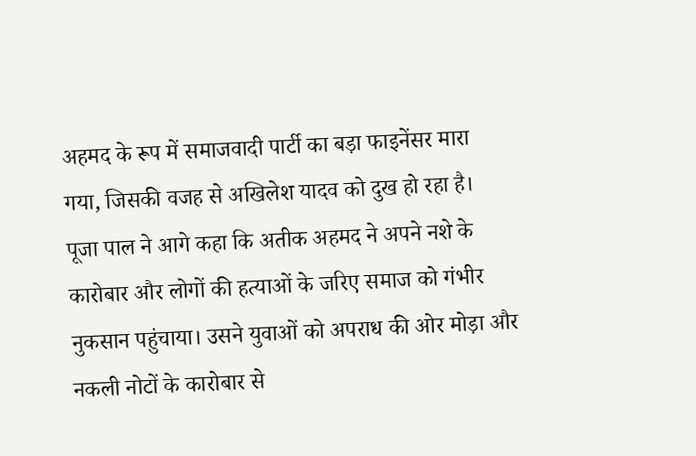अहमद के रूप में समाजवादी पार्टी का बड़ा फाइनेंसर मारा गया, जिसकी वजह से अखिलेश यादव को दुख हो रहा है।
पूजा पाल ने आगे कहा कि अतीक अहमद ने अपने नशे के कारोबार और लोगों की हत्याओं के जरिए समाज को गंभीर नुकसान पहुंचाया। उसने युवाओं को अपराध की ओर मोड़ा और नकली नोटों के कारोबार से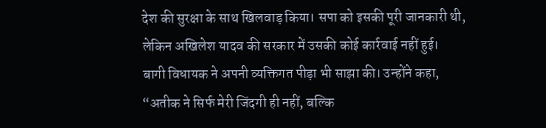देश की सुरक्षा के साथ खिलवाड़ किया। सपा को इसकी पूरी जानकारी थी, लेकिन अखिलेश यादव की सरकार में उसकी कोई कार्रवाई नहीं हुई।
बागी विधायक ने अपनी व्यक्तिगत पीड़ा भी साझा की। उन्होंने कहा, “अतीक ने सिर्फ मेरी जिंदगी ही नहीं, बल्कि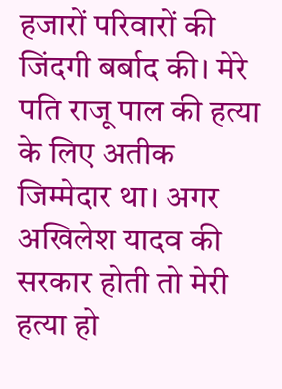हजारों परिवारों की जिंदगी बर्बाद की। मेरे पति राजू पाल की हत्या के लिए अतीक जिम्मेदार था। अगर अखिलेश यादव की सरकार होती तो मेरी हत्या हो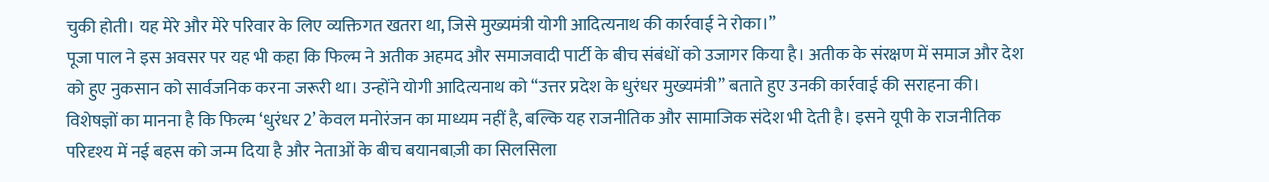चुकी होती। यह मेरे और मेरे परिवार के लिए व्यक्तिगत खतरा था, जिसे मुख्यमंत्री योगी आदित्यनाथ की कार्रवाई ने रोका।”
पूजा पाल ने इस अवसर पर यह भी कहा कि फिल्म ने अतीक अहमद और समाजवादी पार्टी के बीच संबंधों को उजागर किया है। अतीक के संरक्षण में समाज और देश को हुए नुकसान को सार्वजनिक करना जरूरी था। उन्होंने योगी आदित्यनाथ को “उत्तर प्रदेश के धुरंधर मुख्यमंत्री” बताते हुए उनकी कार्रवाई की सराहना की।
विशेषज्ञों का मानना है कि फिल्म ‘धुरंधर 2’ केवल मनोरंजन का माध्यम नहीं है, बल्कि यह राजनीतिक और सामाजिक संदेश भी देती है। इसने यूपी के राजनीतिक परिदृश्य में नई बहस को जन्म दिया है और नेताओं के बीच बयानबाज़ी का सिलसिला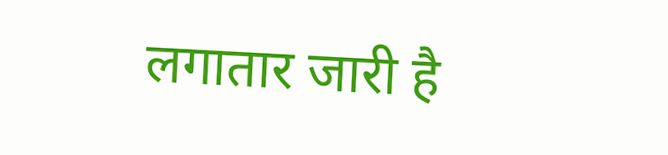लगातार जारी है